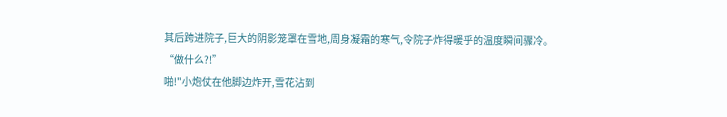其后跨进院子,巨大的阴影笼罩在雪地,周身凝霜的寒气,令院子炸得暖乎的温度瞬间骤冷。
“做什么?!”
啪!"小炮仗在他脚边炸开,雪花沾到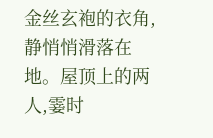金丝玄袍的衣角,静悄悄滑落在地。屋顶上的两人,霎时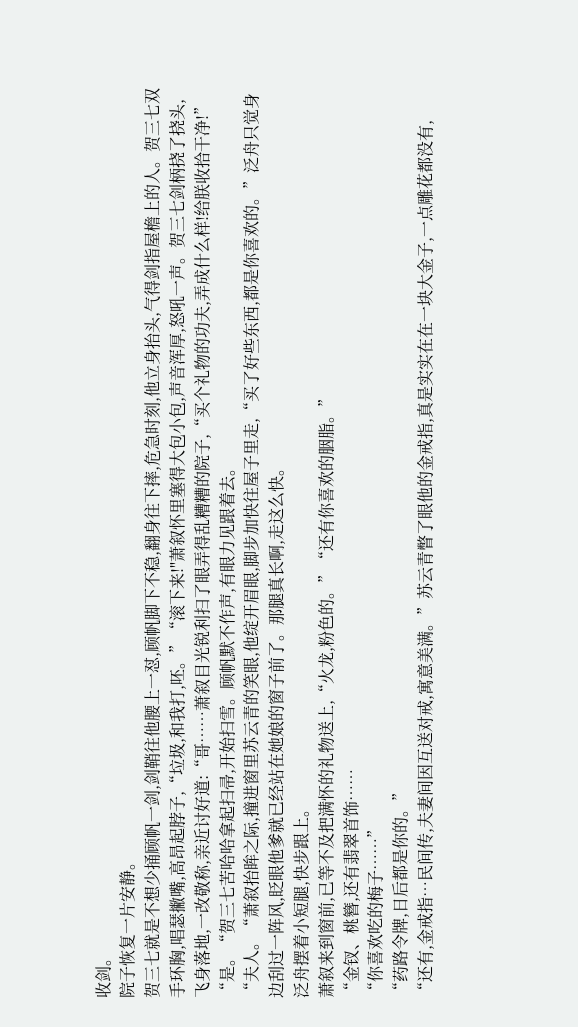收剑。
院子恢复一片安静。
贺三七就是不想少捅顾帆一剑,剑鞘往他腰上一怼,顾帆脚下不稳,翻身往下摔,危急时刻,他立身抬头,气得剑指屋檐上的人。贺三七双手环胸,唱瑟撇嘴,高昂起脖子,“垃圾,和我打,呸。”“滚下来!"萧叙怀里塞得大包小包,声音浑厚,怒吼一声。贺三七剑柄挠了挠头,飞身落地,一改敬称,亲近讨好道:“哥……萧叙目光锐利扫了眼弄得乱糟糟的院子,“买个礼物的功夫,弄成什么样!给朕收拾干净!”
“是。“贺三七苦哈哈拿起扫帚,开始扫雪。顾帆默不作声,有眼力见跟着去。
“夫人。“萧叙抬眸之际,撞进窗里苏云青的笑眼,他绽开眉眼,脚步加快往屋子里走,“买了好些东西,都是你喜欢的。”泛舟只觉身边刮过一阵风,眨眼他爹就已经站在她娘的窗子前了。那腿真长啊,走这么快。
泛舟摆着小短腿,快步跟上。
萧叙来到窗前,已等不及把满怀的礼物送上,“火龙,粉色的。”“还有你喜欢的胭脂。”
“金钗、桃簪,还有翡翠首饰……
“你喜欢吃的梅子……”
“药路令牌,日后都是你的。”
“还有,金戒指…民间传,夫妻间因互送对戒,寓意美满。”苏云青瞥了眼他的金戒指,真是实实在在一块大金子,一点雕花都没有,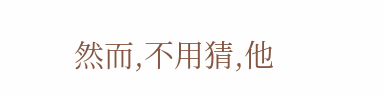然而,不用猜,他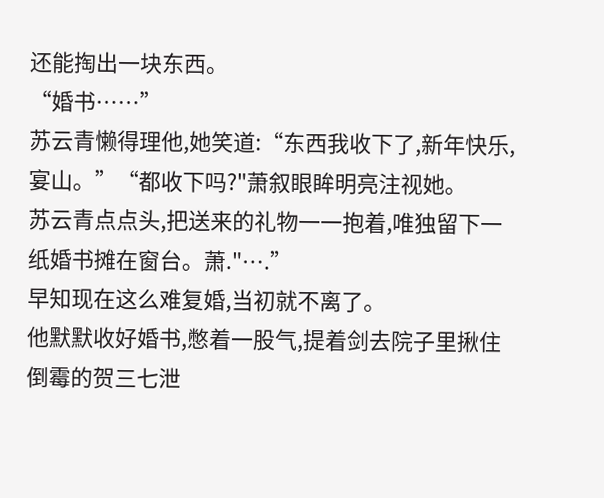还能掏出一块东西。
“婚书……”
苏云青懒得理他,她笑道:“东西我收下了,新年快乐,宴山。”“都收下吗?"萧叙眼眸明亮注视她。
苏云青点点头,把送来的礼物一一抱着,唯独留下一纸婚书摊在窗台。萧."….”
早知现在这么难复婚,当初就不离了。
他默默收好婚书,憋着一股气,提着剑去院子里揪住倒霉的贺三七泄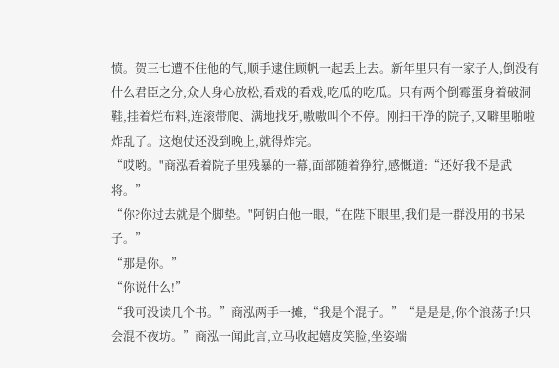愤。贺三七遭不住他的气,顺手逮住顾帆一起丢上去。新年里只有一家子人,倒没有什么君臣之分,众人身心放松,看戏的看戏,吃瓜的吃瓜。只有两个倒霉蛋身着破洞鞋,挂着烂布料,连滚带爬、满地找牙,嗷嗷叫个不停。刚扫干净的院子,又噼里啪啦炸乱了。这炮仗还没到晚上,就得炸完。
“哎哟。"商泓看着院子里残暴的一幕,面部随着狰狞,感慨道:“还好我不是武将。”
“你?你过去就是个脚垫。"阿钥白他一眼,“在陛下眼里,我们是一群没用的书呆子。”
“那是你。”
“你说什么!”
“我可没读几个书。”商泓两手一摊,“我是个混子。”“是是是,你个浪荡子!只会混不夜坊。”商泓一闻此言,立马收起嬉皮笑脸,坐姿端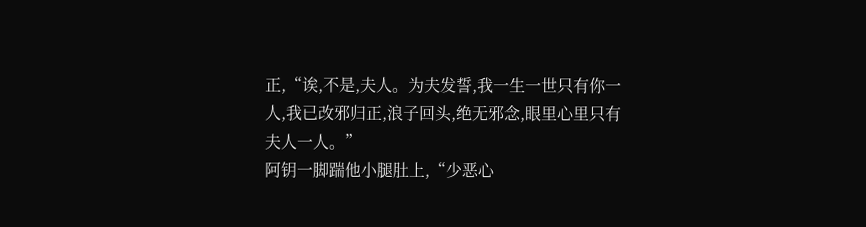正,“诶,不是,夫人。为夫发誓,我一生一世只有你一人,我已改邪归正,浪子回头,绝无邪念,眼里心里只有夫人一人。”
阿钥一脚踹他小腿肚上,“少恶心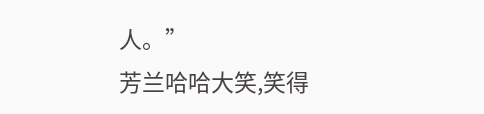人。”
芳兰哈哈大笑,笑得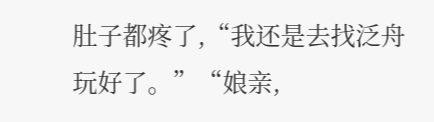肚子都疼了,“我还是去找泛舟玩好了。”“娘亲,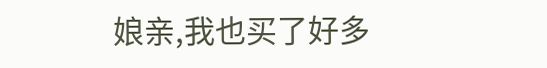娘亲,我也买了好多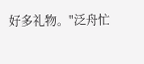好多礼物。"泛舟忙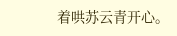着哄苏云青开心。